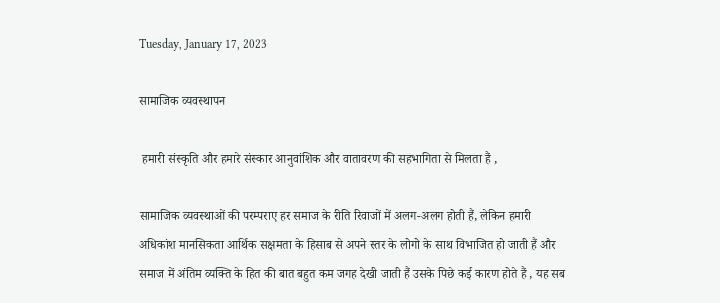Tuesday, January 17, 2023

सामाजिक व्यवस्थापन

 हमारी संस्कृति और हमारे संस्कार आनुवांशिक और वातावरण की सहभागिता से मिलता हैं ,

सामाजिक व्यवस्थाओं की परम्पराए हर समाज के रीति रिवाजों में अलग-अलग होती हैं, लेकिन हमारी अधिकांश मानसिकता आर्थिक सक्षमता के हिसाब से अपने स्तर के लोगो के साथ विभाजित हो जाती हैं और समाज में अंतिम व्यक्ति के हित की बात बहुत कम जगह देखी जाती हैं उसके पिछे कई कारण होते हैं , यह सब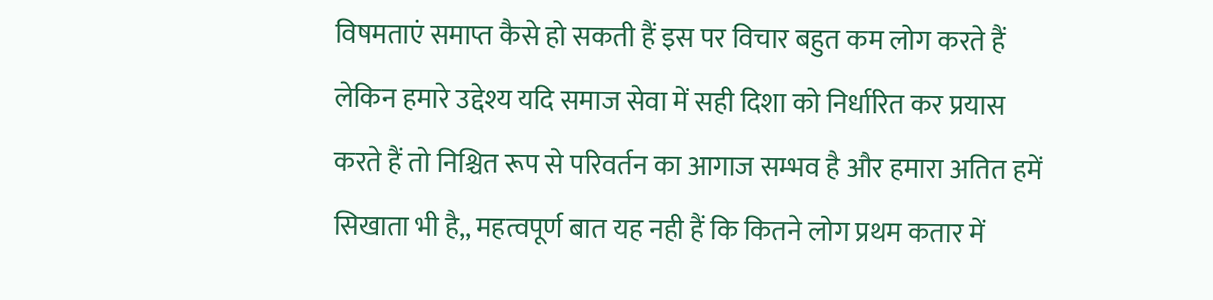विषमताएं समाप्त कैसे हो सकती हैं इस पर विचार बहुत कम लोग करते हैं लेकिन हमारे उद्देश्य यदि समाज सेवा में सही दिशा को निर्धारित कर प्रयास करते हैं तो निश्चित रूप से परिवर्तन का आगाज सम्भव है और हमारा अतित हमें सिखाता भी है,, महत्वपूर्ण बात यह नही हैं कि कितने लोग प्रथम कतार में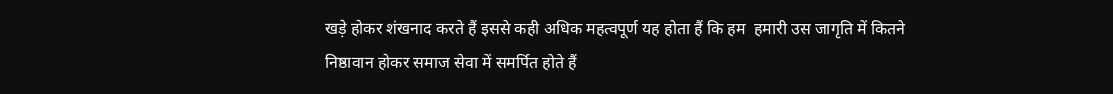खड़े होकर शंखनाद करते हैं इससे कही अधिक महत्वपूर्ण यह होता हैं कि हम  हमारी उस जागृति में कितने निष्ठावान होकर समाज सेवा में समर्पित होते हैं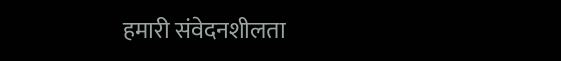हमारी संवेदनशीलता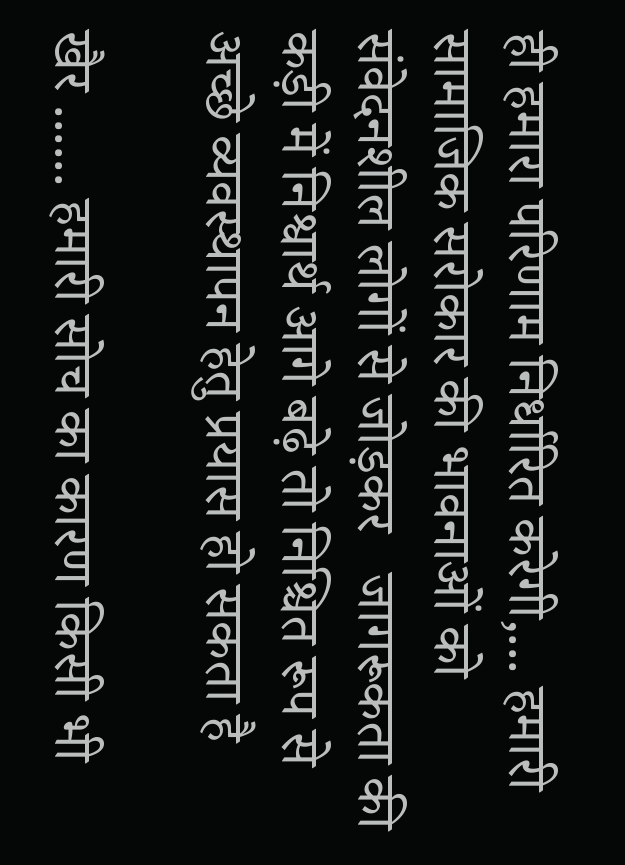ही हमारा परिणाम निर्धारित करेगी,... हमारी सामाजिक सरोकार की भावनाओं को संवेदनशील लोगों से जोड़कर   जागरूकता की कड़ी में निश्वार्थ आगे बढ़े तो निश्चित रूप से अच्छे व्यवस्थापन हेतु प्रयास हो सकता है

खैर ...... हमारी सोच का कारण किसी भी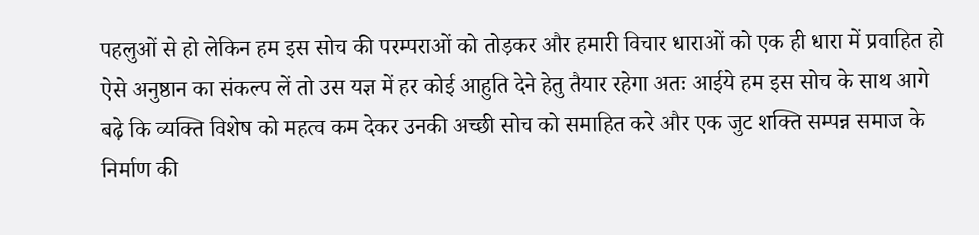पहलुओं से हो लेकिन हम इस सोच की परम्पराओं को तोड़कर और हमारी विचार धाराओं को एक ही धारा में प्रवाहित हो ऐसे अनुष्ठान का संकल्प लें तो उस यज्ञ में हर कोई आहुति देने हेतु तैयार रहेगा अतः आईये हम इस सोच के साथ आगे बढ़े कि व्यक्ति विशेष को महत्व कम देकर उनकी अच्छी सोच को समाहित करे और एक जुट शक्ति सम्पन्न समाज के निर्माण की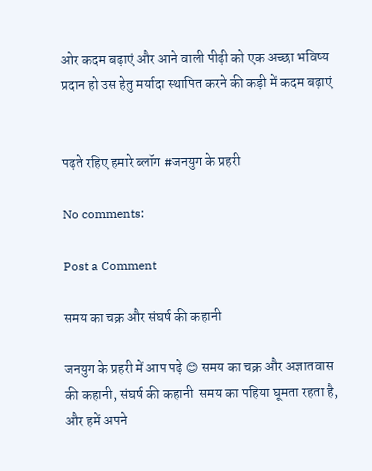ओर कदम बढ़ाएं और आने वाली पीढ़ी को एक अच्छा भविष्य प्रदान हो उस हेतु मर्यादा स्थापित करने की कड़ी में कदम बढ़ाएं


पढ़ते रहिए हमारे ब्लॉग #जनयुग के प्रहरी

No comments:

Post a Comment

समय का चक्र और संघर्ष की कहानी

जनयुग के प्रहरी में आप पढ़े 😊 समय का चक्र और अज्ञातवास की कहानी, संघर्ष की कहानी  समय का पहिया घूमता रहता है, और हमें अपने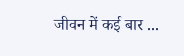जीवन में कई बार ...